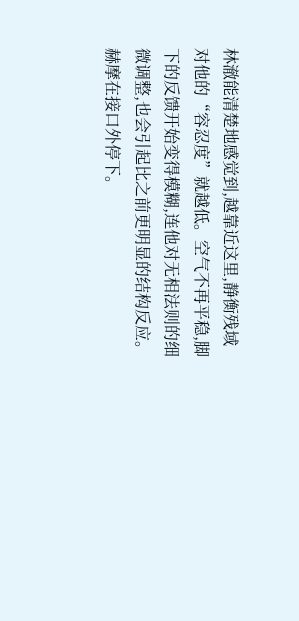林澈能清楚地感觉到,越靠近这里,静衡残域对他的“容忍度”就越低。空气不再平稳,脚下的反馈开始变得模糊,连他对无相法则的细微调整,也会引起比之前更明显的结构反应。
赫摩在接口外停下。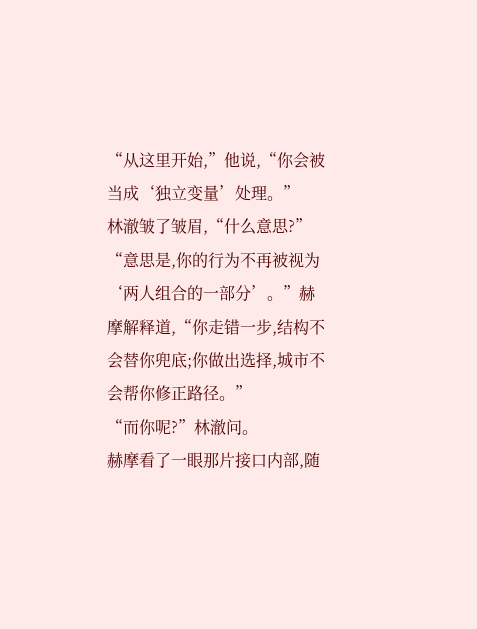“从这里开始,”他说,“你会被当成‘独立变量’处理。”
林澈皱了皱眉,“什么意思?”
“意思是,你的行为不再被视为‘两人组合的一部分’。”赫摩解释道,“你走错一步,结构不会替你兜底;你做出选择,城市不会帮你修正路径。”
“而你呢?”林澈问。
赫摩看了一眼那片接口内部,随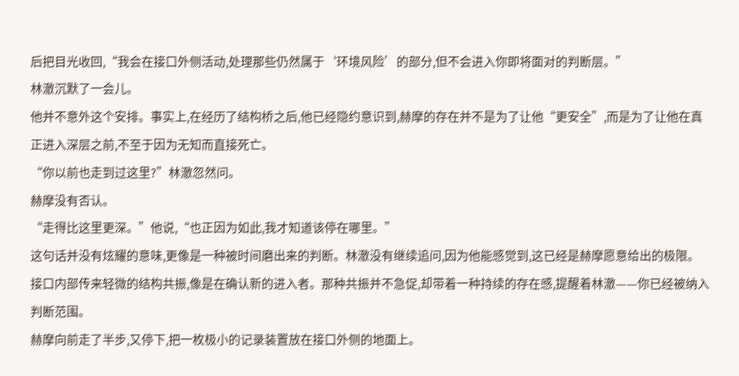后把目光收回,“我会在接口外侧活动,处理那些仍然属于‘环境风险’的部分,但不会进入你即将面对的判断层。”
林澈沉默了一会儿。
他并不意外这个安排。事实上,在经历了结构桥之后,他已经隐约意识到,赫摩的存在并不是为了让他“更安全”,而是为了让他在真正进入深层之前,不至于因为无知而直接死亡。
“你以前也走到过这里?”林澈忽然问。
赫摩没有否认。
“走得比这里更深。”他说,“也正因为如此,我才知道该停在哪里。”
这句话并没有炫耀的意味,更像是一种被时间磨出来的判断。林澈没有继续追问,因为他能感觉到,这已经是赫摩愿意给出的极限。
接口内部传来轻微的结构共振,像是在确认新的进入者。那种共振并不急促,却带着一种持续的存在感,提醒着林澈——你已经被纳入判断范围。
赫摩向前走了半步,又停下,把一枚极小的记录装置放在接口外侧的地面上。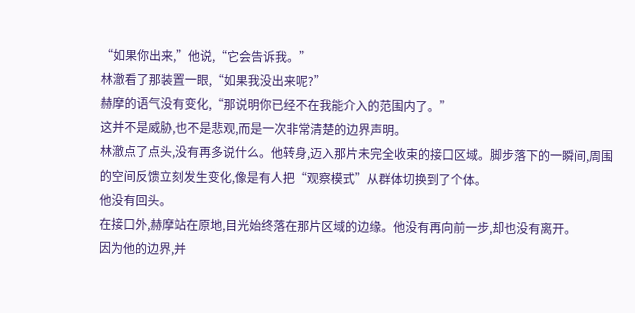“如果你出来,”他说,“它会告诉我。”
林澈看了那装置一眼,“如果我没出来呢?”
赫摩的语气没有变化,“那说明你已经不在我能介入的范围内了。”
这并不是威胁,也不是悲观,而是一次非常清楚的边界声明。
林澈点了点头,没有再多说什么。他转身,迈入那片未完全收束的接口区域。脚步落下的一瞬间,周围的空间反馈立刻发生变化,像是有人把“观察模式”从群体切换到了个体。
他没有回头。
在接口外,赫摩站在原地,目光始终落在那片区域的边缘。他没有再向前一步,却也没有离开。
因为他的边界,并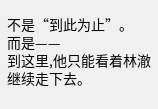不是“到此为止”。
而是——
到这里,他只能看着林澈继续走下去。